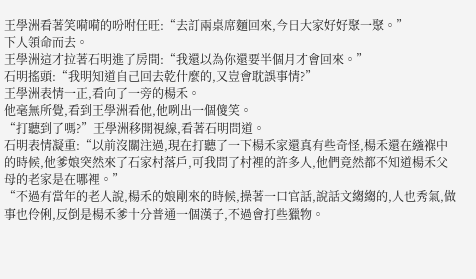王學洲看著笑嗬嗬的吩咐任旺:“去訂兩桌席麵回來,今日大家好好聚一聚。”
下人領命而去。
王學洲這才拉著石明進了房間:“我還以為你還要半個月才會回來。”
石明搖頭:“我明知道自己回去乾什麼的,又豈會耽誤事情?”
王學洲表情一正,看向了一旁的楊禾。
他毫無所覺,看到王學洲看他,他咧出一個傻笑。
“打聽到了嗎?”王學洲移開視線,看著石明問道。
石明表情凝重:“以前沒關注過,現在打聽了一下楊禾家還真有些奇怪,楊禾還在繈褓中的時候,他爹娘突然來了石家村落戶,可我問了村裡的許多人,他們竟然都不知道楊禾父母的老家是在哪裡。”
“不過有當年的老人說,楊禾的娘剛來的時候,操著一口官話,說話文縐縐的,人也秀氣,做事也伶俐,反倒是楊禾爹十分普通一個漢子,不過會打些獵物。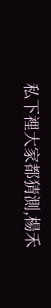私下裡大家都猜測,楊禾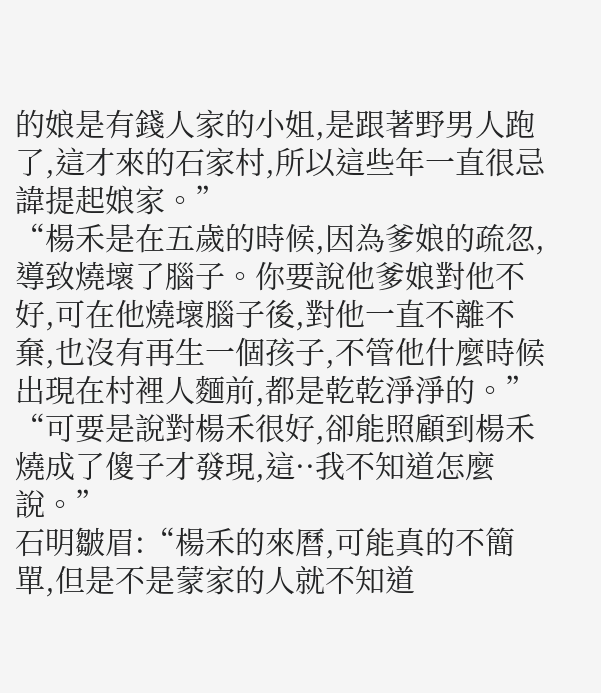的娘是有錢人家的小姐,是跟著野男人跑了,這才來的石家村,所以這些年一直很忌諱提起娘家。”
“楊禾是在五歲的時候,因為爹娘的疏忽,導致燒壞了腦子。你要說他爹娘對他不好,可在他燒壞腦子後,對他一直不離不棄,也沒有再生一個孩子,不管他什麼時候出現在村裡人麵前,都是乾乾淨淨的。”
“可要是說對楊禾很好,卻能照顧到楊禾燒成了傻子才發現,這··我不知道怎麼說。”
石明皺眉:“楊禾的來曆,可能真的不簡單,但是不是蒙家的人就不知道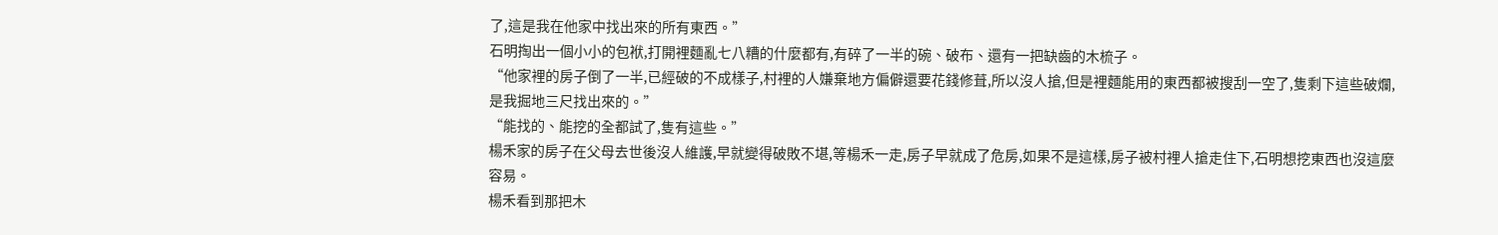了,這是我在他家中找出來的所有東西。”
石明掏出一個小小的包袱,打開裡麵亂七八糟的什麼都有,有碎了一半的碗、破布、還有一把缺齒的木梳子。
“他家裡的房子倒了一半,已經破的不成樣子,村裡的人嫌棄地方偏僻還要花錢修葺,所以沒人搶,但是裡麵能用的東西都被搜刮一空了,隻剩下這些破爛,是我掘地三尺找出來的。”
“能找的、能挖的全都試了,隻有這些。”
楊禾家的房子在父母去世後沒人維護,早就變得破敗不堪,等楊禾一走,房子早就成了危房,如果不是這樣,房子被村裡人搶走住下,石明想挖東西也沒這麼容易。
楊禾看到那把木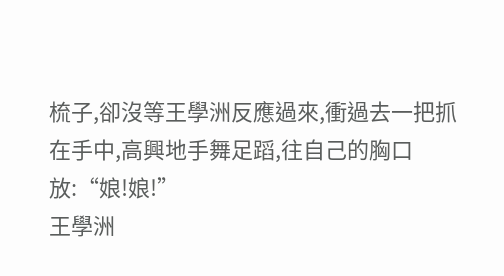梳子,卻沒等王學洲反應過來,衝過去一把抓在手中,高興地手舞足蹈,往自己的胸口放:“娘!娘!”
王學洲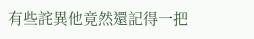有些詫異他竟然還記得一把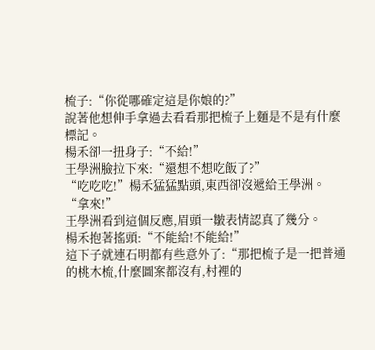梳子:“你從哪確定這是你娘的?”
說著他想伸手拿過去看看那把梳子上麵是不是有什麼標記。
楊禾卻一扭身子:“不給!”
王學洲臉拉下來:“還想不想吃飯了?”
“吃吃吃!”楊禾猛猛點頭,東西卻沒遞給王學洲。
“拿來!”
王學洲看到這個反應,眉頭一皺表情認真了幾分。
楊禾抱著搖頭:“不能給!不能給!”
這下子就連石明都有些意外了:“那把梳子是一把普通的桃木梳,什麼圖案都沒有,村裡的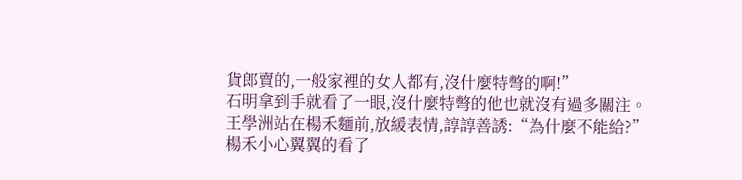貨郎賣的,一般家裡的女人都有,沒什麼特彆的啊!”
石明拿到手就看了一眼,沒什麼特彆的他也就沒有過多關注。
王學洲站在楊禾麵前,放緩表情,諄諄善誘:“為什麼不能給?”
楊禾小心翼翼的看了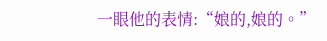一眼他的表情:“娘的,娘的。”